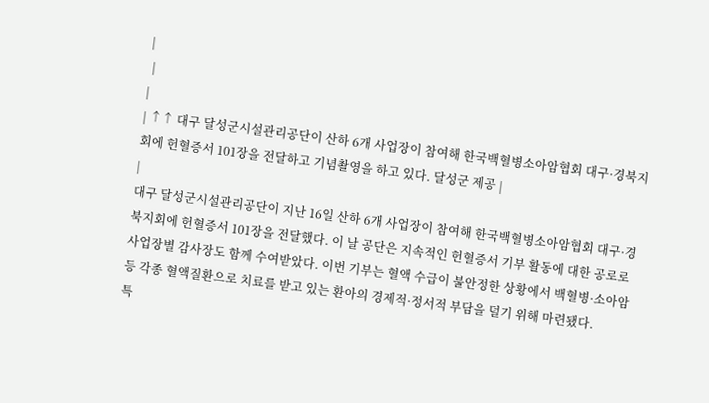|
 |
|
| ↑↑ 대구 달성군시설관리공단이 산하 6개 사업장이 참여해 한국백혈병소아암협회 대구·경북지회에 헌혈증서 101장을 전달하고 기념촬영을 하고 있다. 달성군 제공 |
|
대구 달성군시설관리공단이 지난 16일 산하 6개 사업장이 참여해 한국백혈병소아암협회 대구·경북지회에 헌혈증서 101장을 전달했다. 이 날 공단은 지속적인 헌혈증서 기부 활동에 대한 공로로 사업장별 감사장도 함께 수여받았다. 이번 기부는 혈액 수급이 불안정한 상황에서 백혈병·소아암 등 각종 혈액질환으로 치료를 받고 있는 환아의 경제적·정서적 부담을 덜기 위해 마련됐다.
특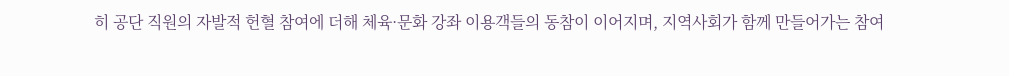히 공단 직원의 자발적 헌혈 참여에 더해 체육·문화 강좌 이용객들의 동참이 이어지며, 지역사회가 함께 만들어가는 참여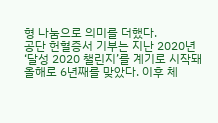형 나눔으로 의미를 더했다.
공단 헌혈증서 기부는 지난 2020년 ‘달성 2020 챌린지’를 계기로 시작돼 올해로 6년째를 맞았다. 이후 체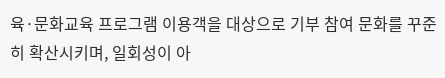육·문화교육 프로그램 이용객을 대상으로 기부 참여 문화를 꾸준히 확산시키며, 일회성이 아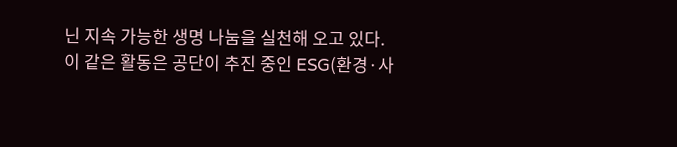닌 지속 가능한 생명 나눔을 실천해 오고 있다.
이 같은 활동은 공단이 추진 중인 ESG(환경·사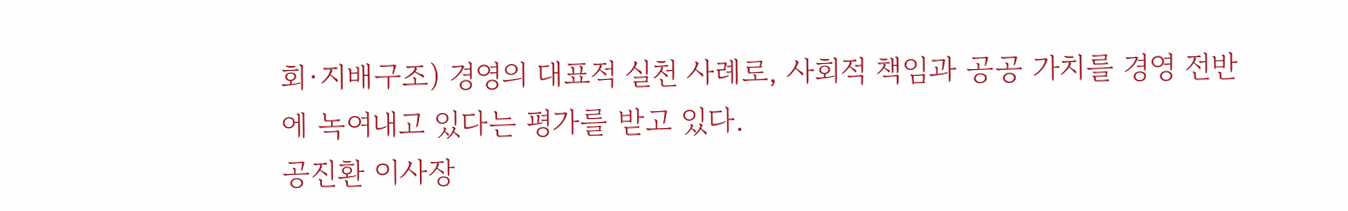회·지배구조) 경영의 대표적 실천 사례로, 사회적 책임과 공공 가치를 경영 전반에 녹여내고 있다는 평가를 받고 있다.
공진환 이사장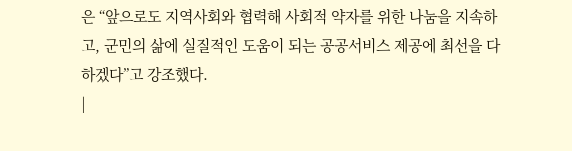은 “앞으로도 지역사회와 협력해 사회적 약자를 위한 나눔을 지속하고, 군민의 삶에 실질적인 도움이 되는 공공서비스 제공에 최선을 다하겠다”고 강조했다.
|